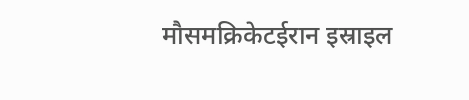मौसमक्रिकेटईरान इस्राइल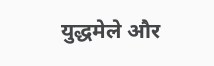युद्धमेले और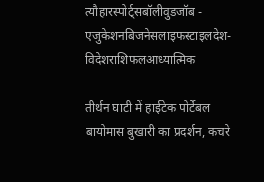त्यौहारस्पोर्ट्सबॉलीवुडजॉब - एजुकेशनबिजनेसलाइफस्टाइलदेश-विदेशराशिफलआध्यात्मिक

तीर्थन घाटी में हाईटेक पोर्टेबल बायोमास बुखारी का प्रदर्शन, कचरे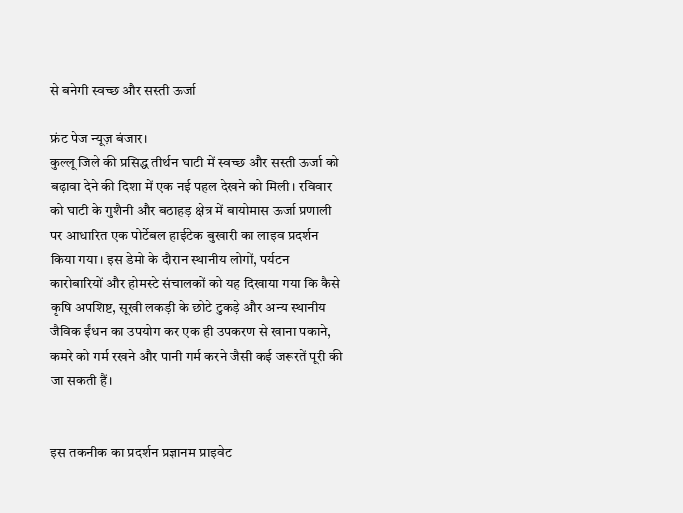से बनेगी स्वच्छ और सस्ती ऊर्जा

फ्रंट पेज न्यूज़ बंजार।
कुल्लू जिले की प्रसिद्ध तीर्थन घाटी में स्वच्छ और सस्ती ऊर्जा को बढ़ावा देने की दिशा में एक नई पहल देखने को मिली। रविवार को घाटी के गुशैनी और बठाहड़ क्षेत्र में बायोमास ऊर्जा प्रणाली पर आधारित एक पोर्टेबल हाईटेक बुखारी का लाइव प्रदर्शन किया गया। इस डेमो के दौरान स्थानीय लोगों, पर्यटन कारोबारियों और होमस्टे संचालकों को यह दिखाया गया कि कैसे कृषि अपशिष्ट, सूखी लकड़ी के छोटे टुकड़े और अन्य स्थानीय जैविक ईंधन का उपयोग कर एक ही उपकरण से खाना पकाने, कमरे को गर्म रखने और पानी गर्म करने जैसी कई जरूरतें पूरी की जा सकती हैं।


इस तकनीक का प्रदर्शन प्रज्ञानम प्राइवेट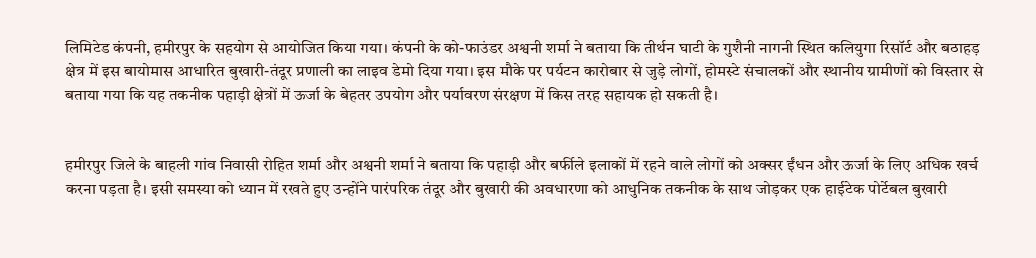लिमिटेड कंपनी, हमीरपुर के सहयोग से आयोजित किया गया। कंपनी के को-फाउंडर अश्वनी शर्मा ने बताया कि तीर्थन घाटी के गुशैनी नागनी स्थित कलियुगा रिसॉर्ट और बठाहड़ क्षेत्र में इस बायोमास आधारित बुखारी-तंदूर प्रणाली का लाइव डेमो दिया गया। इस मौके पर पर्यटन कारोबार से जुड़े लोगों, होमस्टे संचालकों और स्थानीय ग्रामीणों को विस्तार से बताया गया कि यह तकनीक पहाड़ी क्षेत्रों में ऊर्जा के बेहतर उपयोग और पर्यावरण संरक्षण में किस तरह सहायक हो सकती है।


हमीरपुर जिले के बाहली गांव निवासी रोहित शर्मा और अश्वनी शर्मा ने बताया कि पहाड़ी और बर्फीले इलाकों में रहने वाले लोगों को अक्सर ईंधन और ऊर्जा के लिए अधिक खर्च करना पड़ता है। इसी समस्या को ध्यान में रखते हुए उन्होंने पारंपरिक तंदूर और बुखारी की अवधारणा को आधुनिक तकनीक के साथ जोड़कर एक हाईटेक पोर्टेबल बुखारी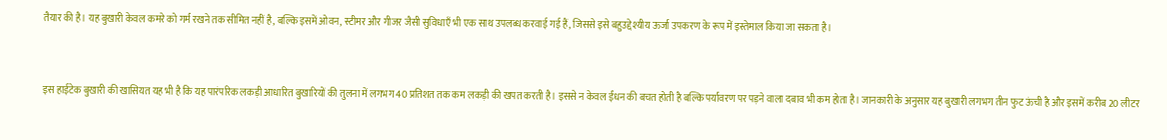तैयार की है। यह बुखारी केवल कमरे को गर्म रखने तक सीमित नहीं है, बल्कि इसमें ओवन, स्टीमर और गीजर जैसी सुविधाएँ भी एक साथ उपलब्ध करवाई गई हैं, जिससे इसे बहुउद्देश्यीय ऊर्जा उपकरण के रूप में इस्तेमाल किया जा सकता है।


इस हाईटेक बुखारी की खासियत यह भी है कि यह पारंपरिक लकड़ी आधारित बुखारियों की तुलना में लगभग 40 प्रतिशत तक कम लकड़ी की खपत करती है। इससे न केवल ईंधन की बचत होती है बल्कि पर्यावरण पर पड़ने वाला दबाव भी कम होता है। जानकारी के अनुसार यह बुखारी लगभग तीन फुट ऊंची है और इसमें करीब 20 लीटर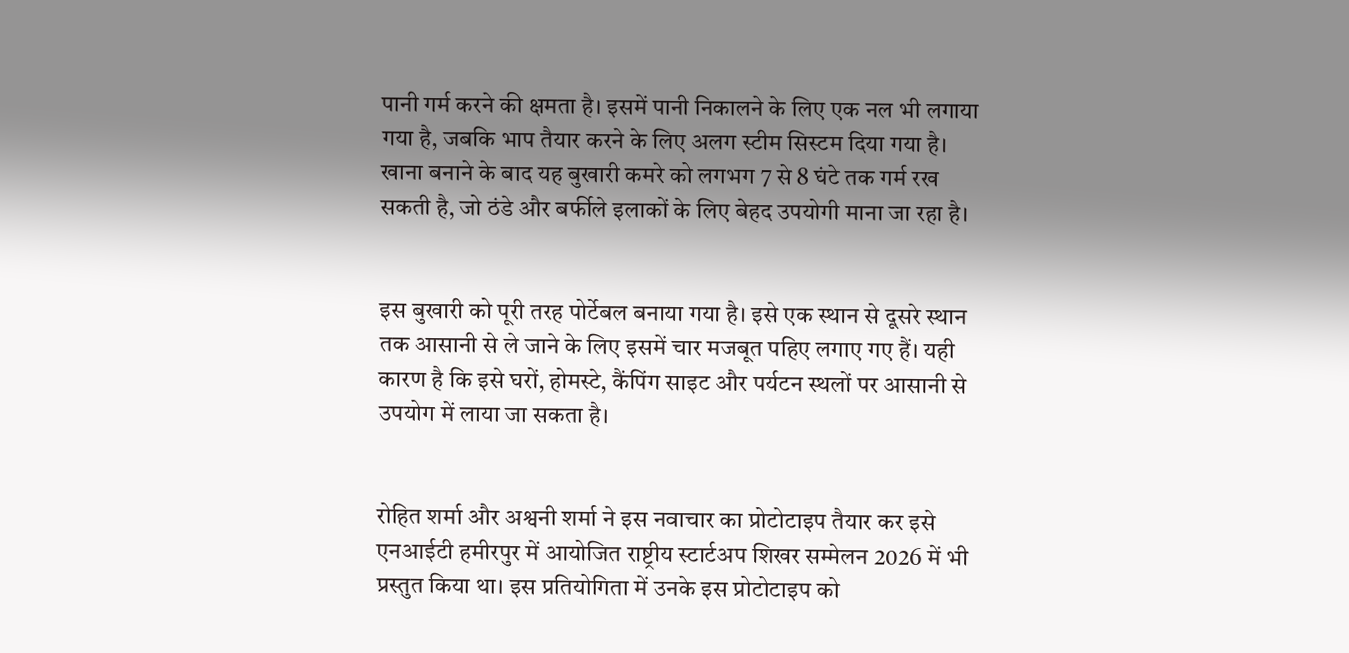पानी गर्म करने की क्षमता है। इसमें पानी निकालने के लिए एक नल भी लगाया गया है, जबकि भाप तैयार करने के लिए अलग स्टीम सिस्टम दिया गया है। खाना बनाने के बाद यह बुखारी कमरे को लगभग 7 से 8 घंटे तक गर्म रख सकती है, जो ठंडे और बर्फीले इलाकों के लिए बेहद उपयोगी माना जा रहा है।


इस बुखारी को पूरी तरह पोर्टेबल बनाया गया है। इसे एक स्थान से दूसरे स्थान तक आसानी से ले जाने के लिए इसमें चार मजबूत पहिए लगाए गए हैं। यही कारण है कि इसे घरों, होमस्टे, कैंपिंग साइट और पर्यटन स्थलों पर आसानी से उपयोग में लाया जा सकता है।


रोहित शर्मा और अश्वनी शर्मा ने इस नवाचार का प्रोटोटाइप तैयार कर इसे एनआईटी हमीरपुर में आयोजित राष्ट्रीय स्टार्टअप शिखर सम्मेलन 2026 में भी प्रस्तुत किया था। इस प्रतियोगिता में उनके इस प्रोटोटाइप को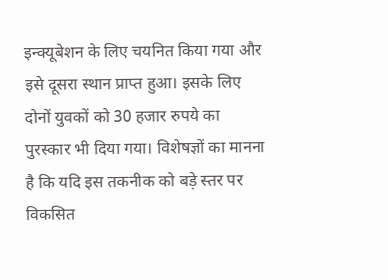इन्क्यूबेशन के लिए चयनित किया गया और इसे दूसरा स्थान प्राप्त हुआ। इसके लिए दोनों युवकों को 30 हजार रुपये का पुरस्कार भी दिया गया। विशेषज्ञों का मानना है कि यदि इस तकनीक को बड़े स्तर पर विकसित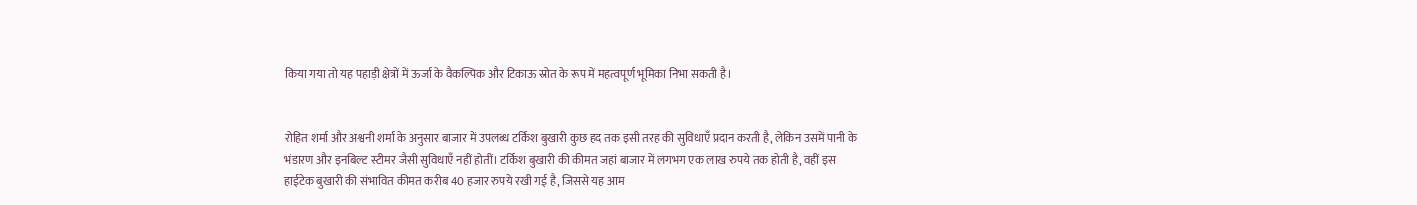किया गया तो यह पहाड़ी क्षेत्रों में ऊर्जा के वैकल्पिक और टिकाऊ स्रोत के रूप में महत्वपूर्ण भूमिका निभा सकती है।


रोहित शर्मा और अश्वनी शर्मा के अनुसार बाजार में उपलब्ध टर्किश बुखारी कुछ हद तक इसी तरह की सुविधाएँ प्रदान करती है, लेकिन उसमें पानी के भंडारण और इनबिल्ट स्टीमर जैसी सुविधाएँ नहीं होतीं। टर्किश बुखारी की कीमत जहां बाजार में लगभग एक लाख रुपये तक होती है, वहीं इस हाईटेक बुखारी की संभावित कीमत करीब 40 हजार रुपये रखी गई है, जिससे यह आम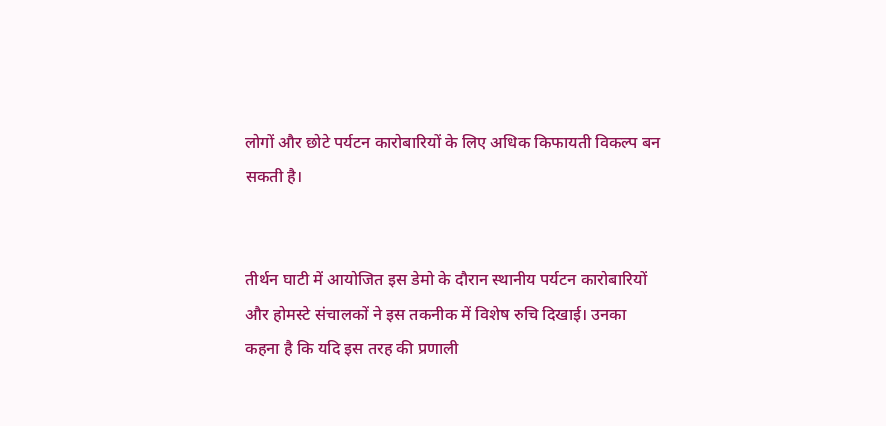लोगों और छोटे पर्यटन कारोबारियों के लिए अधिक किफायती विकल्प बन सकती है।


तीर्थन घाटी में आयोजित इस डेमो के दौरान स्थानीय पर्यटन कारोबारियों और होमस्टे संचालकों ने इस तकनीक में विशेष रुचि दिखाई। उनका कहना है कि यदि इस तरह की प्रणाली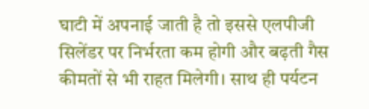घाटी में अपनाई जाती है तो इससे एलपीजी सिलेंडर पर निर्भरता कम होगी और बढ़ती गैस कीमतों से भी राहत मिलेगी। साथ ही पर्यटन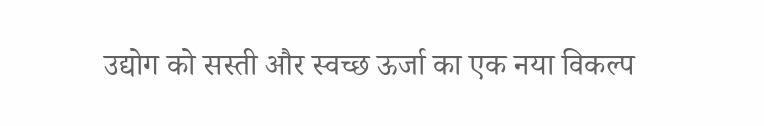उद्योग को सस्ती और स्वच्छ ऊर्जा का एक नया विकल्प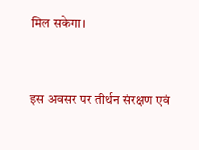मिल सकेगा।


इस अवसर पर तीर्थन संरक्षण एवं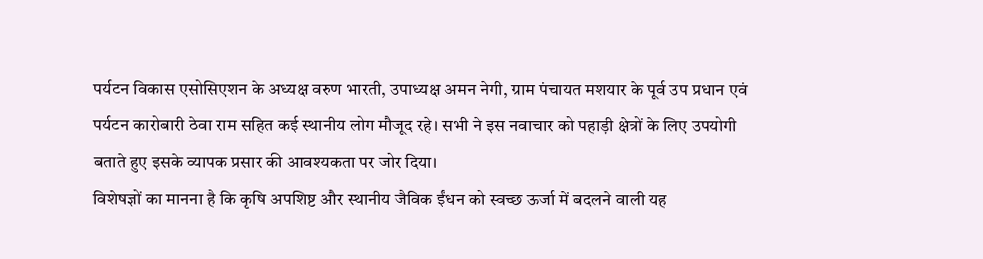पर्यटन विकास एसोसिएशन के अध्यक्ष वरुण भारती, उपाध्यक्ष अमन नेगी, ग्राम पंचायत मशयार के पूर्व उप प्रधान एवं पर्यटन कारोबारी ठेवा राम सहित कई स्थानीय लोग मौजूद रहे। सभी ने इस नवाचार को पहाड़ी क्षेत्रों के लिए उपयोगी बताते हुए इसके व्यापक प्रसार की आवश्यकता पर जोर दिया।
विशेषज्ञों का मानना है कि कृषि अपशिष्ट और स्थानीय जैविक ईंधन को स्वच्छ ऊर्जा में बदलने वाली यह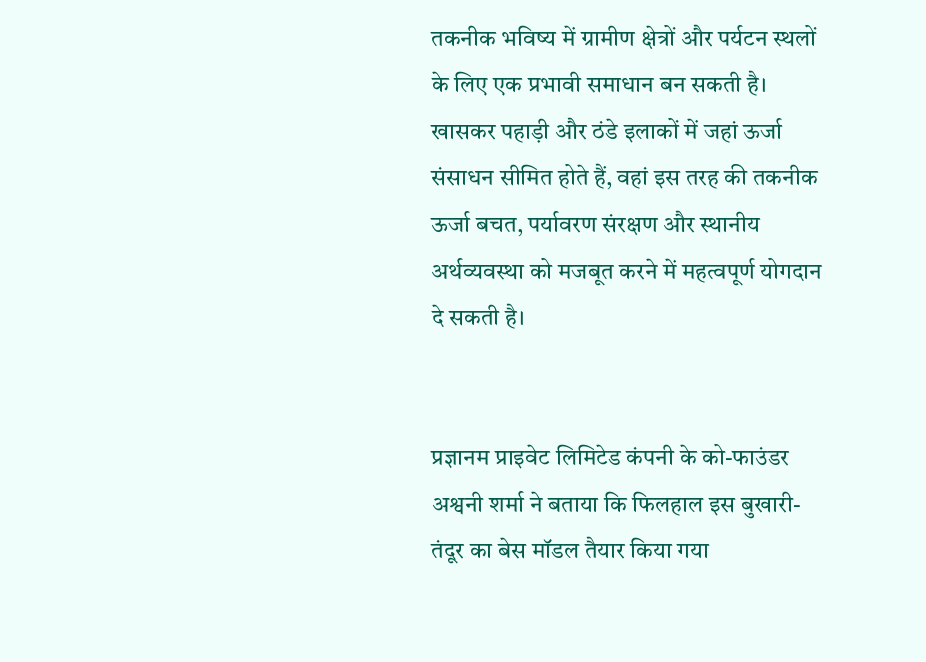तकनीक भविष्य में ग्रामीण क्षेत्रों और पर्यटन स्थलों के लिए एक प्रभावी समाधान बन सकती है। खासकर पहाड़ी और ठंडे इलाकों में जहां ऊर्जा संसाधन सीमित होते हैं, वहां इस तरह की तकनीक ऊर्जा बचत, पर्यावरण संरक्षण और स्थानीय अर्थव्यवस्था को मजबूत करने में महत्वपूर्ण योगदान दे सकती है।


प्रज्ञानम प्राइवेट लिमिटेड कंपनी के को-फाउंडर अश्वनी शर्मा ने बताया कि फिलहाल इस बुखारी-तंदूर का बेस मॉडल तैयार किया गया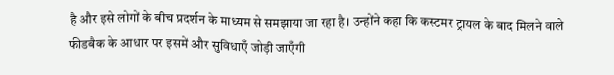है और इसे लोगों के बीच प्रदर्शन के माध्यम से समझाया जा रहा है। उन्होंने कहा कि कस्टमर ट्रायल के बाद मिलने वाले फीडबैक के आधार पर इसमें और सुविधाएँ जोड़ी जाएँगी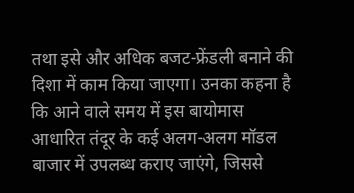तथा इसे और अधिक बजट-फ्रेंडली बनाने की दिशा में काम किया जाएगा। उनका कहना है कि आने वाले समय में इस बायोमास आधारित तंदूर के कई अलग-अलग मॉडल बाजार में उपलब्ध कराए जाएंगे, जिससे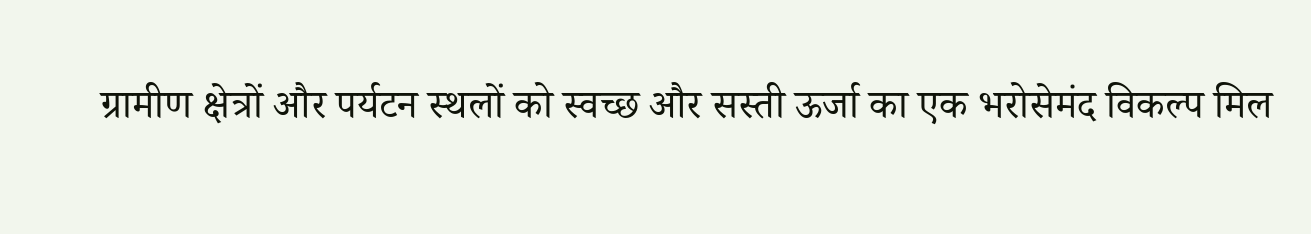ग्रामीण क्षेत्रों और पर्यटन स्थलों को स्वच्छ और सस्ती ऊर्जा का एक भरोसेमंद विकल्प मिल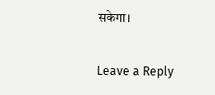सकेगा।

Leave a Reply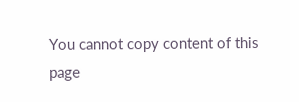You cannot copy content of this page